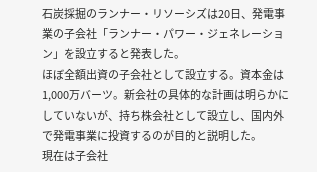石炭採掘のランナー・リソーシズは20日、発電事業の子会社「ランナー・パワー・ジェネレーション」を設立すると発表した。
ほぼ全額出資の子会社として設立する。資本金は1,000万バーツ。新会社の具体的な計画は明らかにしていないが、持ち株会社として設立し、国内外で発電事業に投資するのが目的と説明した。
現在は子会社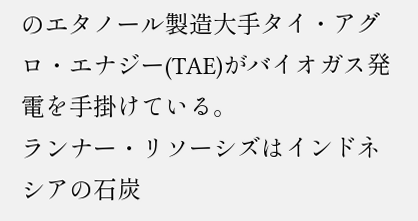のエタノール製造大手タイ・アグロ・エナジー(TAE)がバイオガス発電を手掛けている。
ランナー・リソーシズはインドネシアの石炭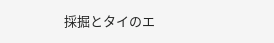採掘とタイのエ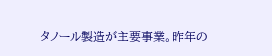タノール製造が主要事業。昨年の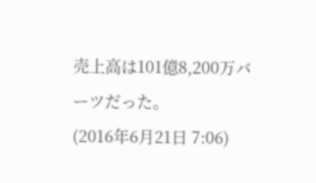売上高は101億8,200万バーツだった。
(2016年6月21日 7:06)